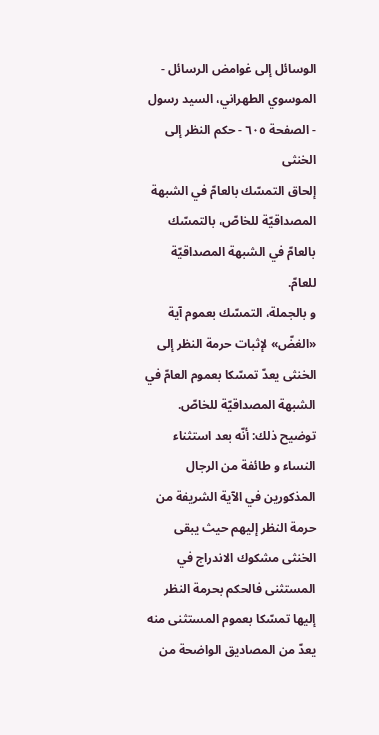الوسائل إلى غوامض الرسائل - الموسوي الطهراني، السيد رسول - الصفحة ٦٠٥ - حكم النظر إلى الخنثى
إلحاق التمسّك بالعامّ في الشبهة المصداقيّة للخاصّ، بالتمسّك بالعامّ في الشبهة المصداقيّة للعامّ.
و بالجملة، التمسّك بعموم آية «الغضّ» لإثبات حرمة النظر إلى الخنثى يعدّ تمسّكا بعموم العامّ في الشبهة المصداقيّة للخاصّ.
توضيح ذلك: أنّه بعد استثناء النساء و طائفة من الرجال المذكورين في الآية الشريفة من حرمة النظر إليهم حيث يبقى الخنثى مشكوك الاندراج في المستثنى فالحكم بحرمة النظر إليها تمسّكا بعموم المستثنى منه يعدّ من المصاديق الواضحة من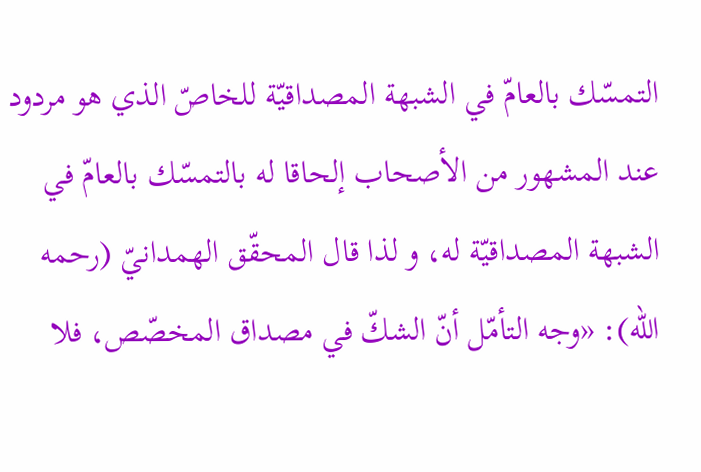التمسّك بالعامّ في الشبهة المصداقيّة للخاصّ الذي هو مردود عند المشهور من الأصحاب إلحاقا له بالتمسّك بالعامّ في الشبهة المصداقيّة له، و لذا قال المحقّق الهمدانيّ (رحمه اللّه): «وجه التأمّل أنّ الشكّ في مصداق المخصّص، فلا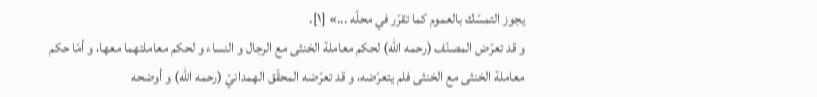يجوز التمسّك بالعموم كما تقرّر في محلّه ...» [١].
و قد تعرّض المصنّف (رحمه اللّه) لحكم معاملة الخنثى مع الرجال و النساء و لحكم معاملتهما معها، و أمّا حكم معاملة الخنثى مع الخنثى فلم يتعرّضه، و قد تعرّضه المحقّق الهمدانيّ (رحمه اللّه) و أوضحه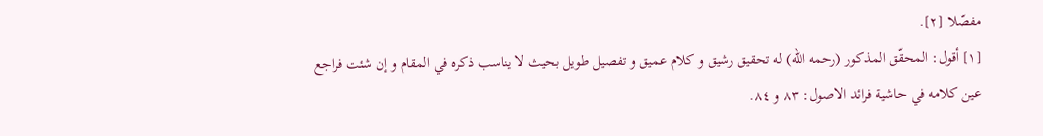مفصّلا [٢].
[١] أقول: المحقّق المذكور (رحمه اللّه) له تحقيق رشيق و كلام عميق و تفصيل طويل بحيث لا يناسب ذكره في المقام و إن شئت فراجع عين كلامه في حاشية فرائد الاصول: ٨٣ و ٨٤.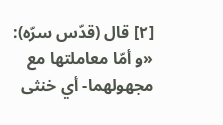[٢] قال (قدّس سرّه): «و أمّا معاملتها مع مجهولهما- أي خنثى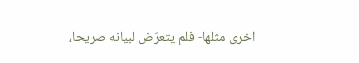اخرى مثلها- فلم يتعرّض لبيانه صريحا،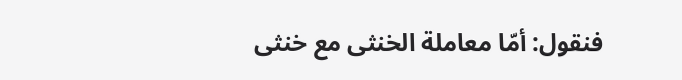فنقول: أمّا معاملة الخنثى مع خنثى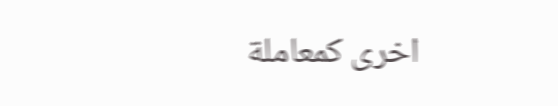اخرى كمعاملة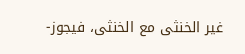غير الخنثى مع الخنثى، فيجوز-